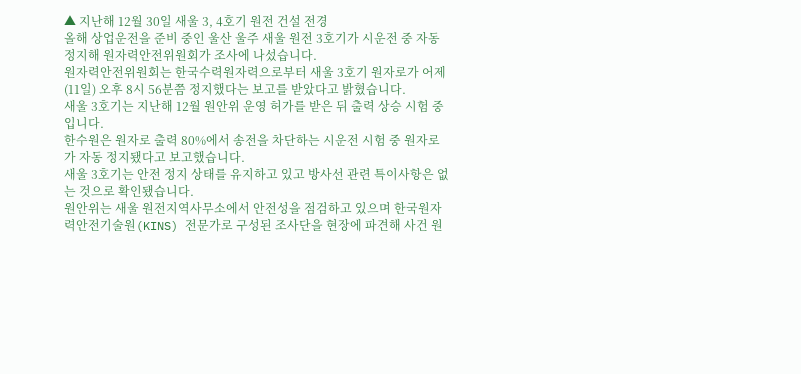▲ 지난해 12월 30일 새울 3, 4호기 원전 건설 전경
올해 상업운전을 준비 중인 울산 울주 새울 원전 3호기가 시운전 중 자동 정지해 원자력안전위원회가 조사에 나섰습니다.
원자력안전위원회는 한국수력원자력으로부터 새울 3호기 원자로가 어제(11일) 오후 8시 56분쯤 정지했다는 보고를 받았다고 밝혔습니다.
새울 3호기는 지난해 12월 원안위 운영 허가를 받은 뒤 출력 상승 시험 중입니다.
한수원은 원자로 출력 80%에서 송전을 차단하는 시운전 시험 중 원자로가 자동 정지됐다고 보고했습니다.
새울 3호기는 안전 정지 상태를 유지하고 있고 방사선 관련 특이사항은 없는 것으로 확인됐습니다.
원안위는 새울 원전지역사무소에서 안전성을 점검하고 있으며 한국원자력안전기술원(KINS) 전문가로 구성된 조사단을 현장에 파견해 사건 원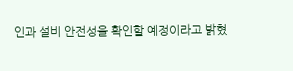인과 설비 안전성을 확인할 예정이라고 밝혔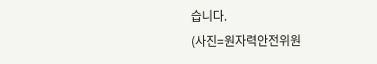습니다.
(사진=원자력안전위원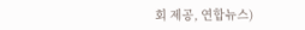회 제공, 연합뉴스)